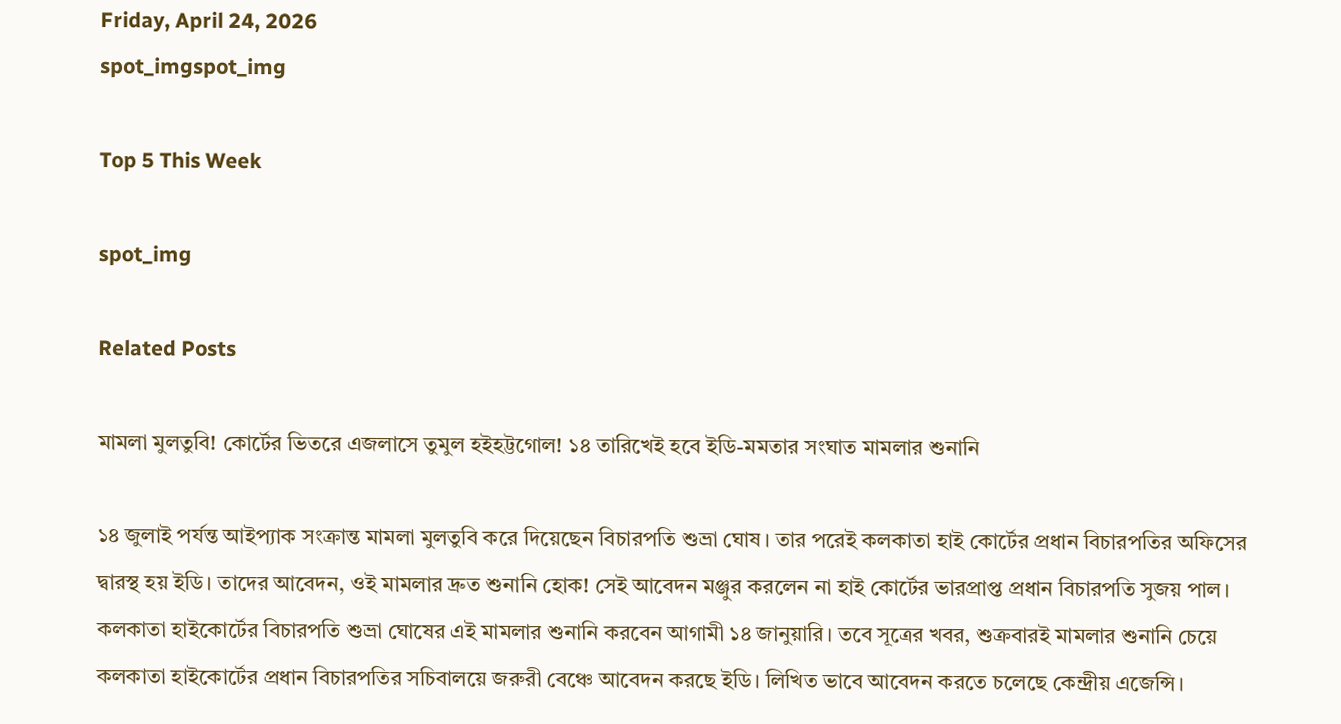Friday, April 24, 2026
spot_imgspot_img

Top 5 This Week

spot_img

Related Posts

মামলা মুলতুবি! কোর্টের ভিতরে এজলাসে তুমুল হইহট্টগোল! ১৪ তারিখেই হবে ইডি-মমতার সংঘাত মামলার শুনানি

১৪ জুলাই পর্যন্ত আইপ্যাক সংক্রান্ত মামলা মুলতুবি করে দিয়েছেন বিচারপতি শুভ্রা ঘোষ। তার পরেই কলকাতা হাই কোর্টের প্রধান বিচারপতির অফিসের দ্বারস্থ হয় ইডি। তাদের আবেদন, ওই মামলার দ্রুত শুনানি হোক! সেই আবেদন মঞ্জুর করলেন না হাই কোর্টের ভারপ্রাপ্ত প্রধান বিচারপতি সুজয় পাল। কলকাতা হাইকোর্টের বিচারপতি শুভ্রা ঘোষের এই মামলার শুনানি করবেন আগামী ১৪ জানুয়ারি। তবে সূত্রের খবর, শুক্রবারই মামলার শুনানি চেয়ে কলকাতা হাইকোর্টের প্রধান বিচারপতির সচিবালয়ে জরুরী বেঞ্চে আবেদন করছে ইডি। লিখিত ভাবে আবেদন করতে চলেছে কেন্দ্রীয় এজেন্সি।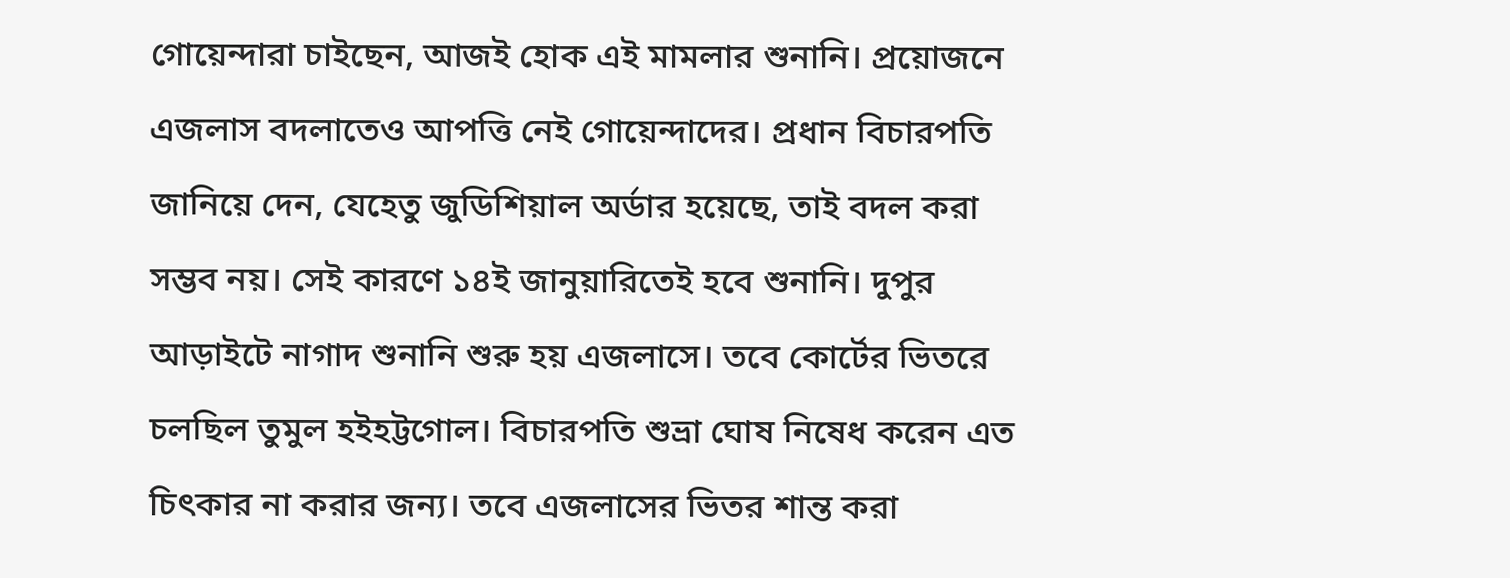গোয়েন্দারা চাইছেন, আজই হোক এই মামলার শুনানি। প্রয়োজনে এজলাস বদলাতেও আপত্তি নেই গোয়েন্দাদের। প্রধান বিচারপতি জানিয়ে দেন, যেহেতু জুডিশিয়াল অর্ডার হয়েছে, তাই বদল করা সম্ভব নয়। সেই কারণে ১৪ই জানুয়ারিতেই হবে শুনানি। দুপুর আড়াইটে নাগাদ শুনানি শুরু হয় এজলাসে। তবে কোর্টের ভিতরে চলছিল তুমুল হইহট্টগোল। বিচারপতি শুভ্রা ঘোষ নিষেধ করেন এত চিৎকার না করার জন্য। তবে এজলাসের ভিতর শান্ত করা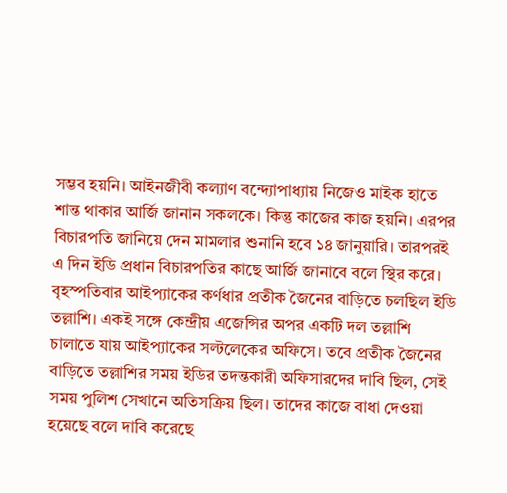সম্ভব হয়নি। আইনজীবী কল্যাণ বন্দ্যোপাধ্যায় নিজেও মাইক হাতে শান্ত থাকার আর্জি জানান সকলকে। কিন্তু কাজের কাজ হয়নি। এরপর বিচারপতি জানিয়ে দেন মামলার শুনানি হবে ১৪ জানুয়ারি। তারপরই এ দিন ইডি প্রধান বিচারপতির কাছে আর্জি জানাবে বলে স্থির করে। বৃহস্পতিবার আইপ্যাকের কর্ণধার প্রতীক জৈনের বাড়িতে চলছিল ইডি তল্লাশি। একই সঙ্গে কেন্দ্রীয় এজেন্সির অপর একটি দল তল্লাশি চালাতে যায় আইপ্যাকের সল্টলেকের অফিসে। তবে প্রতীক জৈনের বাড়িতে তল্লাশির সময় ইডির তদন্তকারী অফিসারদের দাবি ছিল, সেই সময় পুলিশ সেখানে অতিসক্রিয় ছিল। তাদের কাজে বাধা দেওয়া হয়েছে বলে দাবি করেছে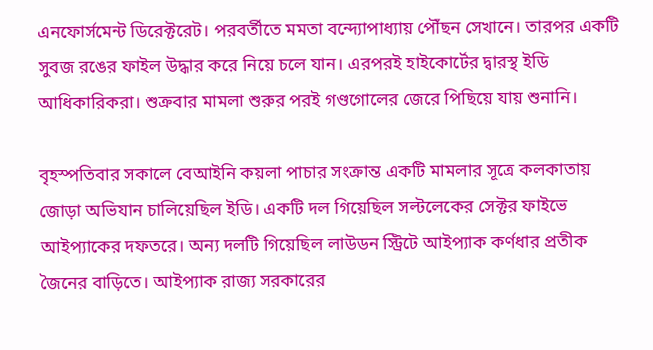এনফোর্সমেন্ট ডিরেক্টরেট। পরবর্তীতে মমতা বন্দ্যোপাধ্যায় পৌঁছন সেখানে। তারপর একটি সুবজ রঙের ফাইল উদ্ধার করে নিয়ে চলে যান। এরপরই হাইকোর্টের দ্বারস্থ ইডি আধিকারিকরা। শুক্রবার মামলা শুরুর পরই গণ্ডগোলের জেরে পিছিয়ে যায় শুনানি।

বৃহস্পতিবার সকালে বেআইনি কয়লা পাচার সংক্রান্ত একটি মামলার সূত্রে কলকাতায় জোড়া অভিযান চালিয়েছিল ইডি। একটি দল গিয়েছিল সল্টলেকের সেক্টর ফাইভে আইপ্যাকের দফতরে। অন্য দলটি গিয়েছিল লাউডন স্ট্রিটে আইপ্যাক কর্ণধার প্রতীক জৈনের বাড়িতে। আইপ্যাক রাজ্য সরকারের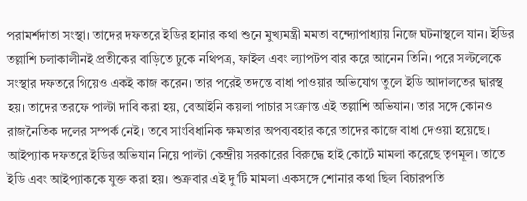পরামর্শদাতা সংস্থা। তাদের দফতরে ইডির হানার কথা শুনে মুখ্যমন্ত্রী মমতা বন্দ্যোপাধ্যায় নিজে ঘটনাস্থলে যান। ইডির তল্লাশি চলাকালীনই প্রতীকের বাড়িতে ঢুকে নথিপত্র, ফাইল এবং ল্যাপটপ বার করে আনেন তিনি। পরে সল্টলেকে সংস্থার দফতরে গিয়েও একই কাজ করেন। তার পরেই তদন্তে বাধা পাওয়ার অভিযোগ তুলে ইডি আদালতের দ্বারস্থ হয়। তাদের তরফে পাল্টা দাবি করা হয়, বেআইনি কয়লা পাচার সংক্রান্ত এই তল্লাশি অভিযান। তার সঙ্গে কোনও রাজনৈতিক দলের সম্পর্ক নেই। তবে সাংবিধানিক ক্ষমতার অপব্যবহার করে তাদের কাজে বাধা দেওয়া হয়েছে। আইপ্যাক দফতরে ইডির অভিযান নিয়ে পাল্টা কেন্দ্রীয় সরকারের বিরুদ্ধে হাই কোর্টে মামলা করেছে তৃণমূল। তাতে ইডি এবং আইপ্যাককে যুক্ত করা হয়। শুক্রবার এই দু’টি মামলা একসঙ্গে শোনার কথা ছিল বিচারপতি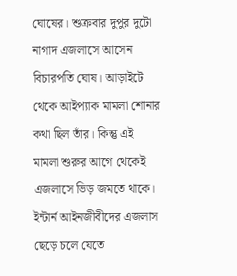ঘোষের। শুক্রবার দুপুর দুটো নাগাদ এজলাসে আসেন বিচারপতি ঘোষ। আড়াইটে থেকে আইপ্যাক মামলা শোনার কথা ছিল তাঁর। কিন্তু এই মামলা শুরুর আগে থেকেই এজলাসে ভিড় জমতে থাকে। ইন্টার্ন আইনজীবীদের এজলাস ছেড়ে চলে যেতে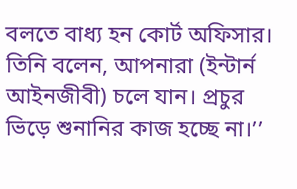বলতে বাধ্য হন কোর্ট অফিসার। তিনি বলেন, আপনারা (ইন্টার্ন আইনজীবী) চলে যান। প্রচুর ভিড়ে শুনানির কাজ হচ্ছে না।’’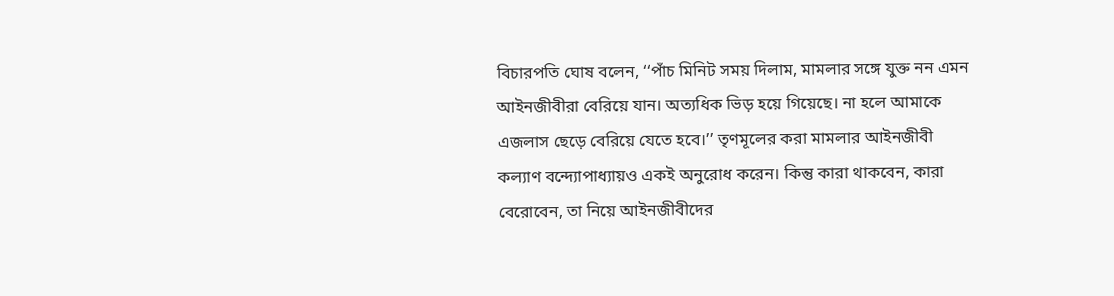বিচারপতি ঘোষ বলেন, ‘‘পাঁচ মিনিট সময় দিলাম, মামলার সঙ্গে যুক্ত নন এমন আইনজীবীরা বেরিয়ে যান। অত্যধিক ভিড় হয়ে গিয়েছে। না হলে আমাকে এজলাস ছেড়ে বেরিয়ে যেতে হবে।’’ তৃণমূলের করা মামলার আইনজীবী কল্যাণ বন্দ্যোপাধ্যায়ও একই অনুরোধ করেন। কিন্তু কারা থাকবেন, কারা বেরোবেন, তা নিয়ে আইনজীবীদের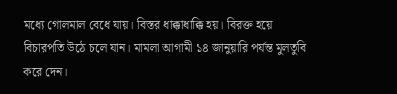মধ্যে গোলমাল বেধে যায়। বিস্তর ধাক্কাধাক্কি হয়। বিরক্ত হয়ে বিচারপতি উঠে চলে যান। মামলা আগামী ১৪ জানুয়ারি পর্যন্ত মুলতুবি করে দেন।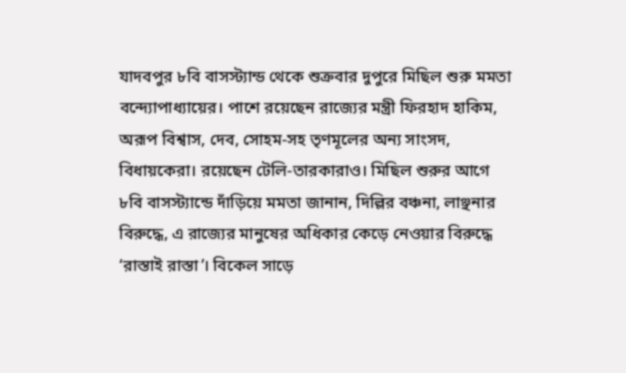যাদবপুর ৮বি বাসস্ট্যান্ড থেকে শুক্রবার দুপুরে মিছিল শুরু মমতা বন্দ্যোপাধ্যায়ের। পাশে রয়েছেন রাজ্যের মন্ত্রী ফিরহাদ হাকিম, অরূপ বিশ্বাস, দেব, সোহম-সহ তৃণমূলের অন্য সাংসদ, বিধায়কেরা। রয়েছেন টেলি-তারকারাও। মিছিল শুরুর আগে ৮বি বাসস্ট্যান্ডে দাঁড়িয়ে মমতা জানান, দিল্লির বঞ্চনা, লাঞ্ছনার বিরুদ্ধে, এ রাজ্যের মানুষের অধিকার কেড়ে নেওয়ার বিরুদ্ধে ‘রাস্তাই রাস্তা’। বিকেল সাড়ে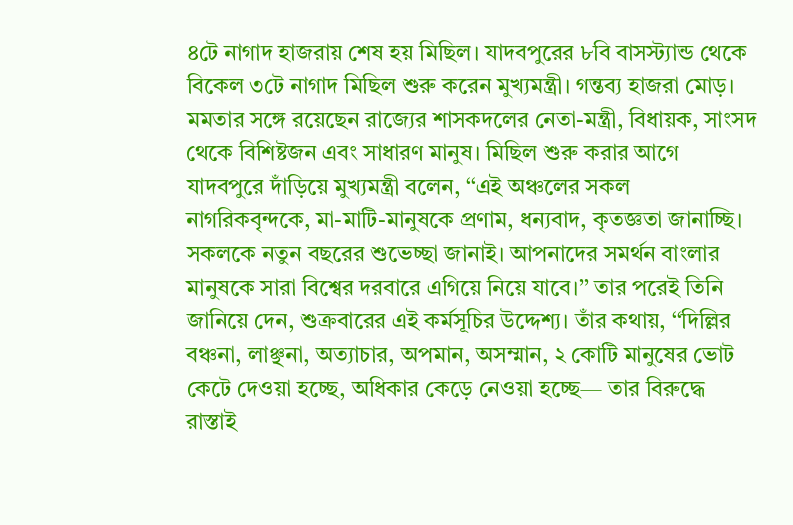৪টে নাগাদ হাজরায় শেষ হয় মিছিল। যাদবপুরের ৮বি বাসস্ট্যান্ড থেকে বিকেল ৩টে নাগাদ মিছিল শুরু করেন মুখ্যমন্ত্রী। গন্তব্য হাজরা মোড়। মমতার সঙ্গে রয়েছেন রাজ্যের শাসকদলের নেতা-মন্ত্রী, বিধায়ক, সাংসদ থেকে বিশিষ্টজন এবং সাধারণ মানুষ। মিছিল শুরু করার আগে যাদবপুরে দাঁড়িয়ে মুখ্যমন্ত্রী বলেন, ‘‘এই অঞ্চলের সকল নাগরিকবৃন্দকে, মা-মাটি-মানুষকে প্রণাম, ধন্যবাদ, কৃতজ্ঞতা জানাচ্ছি। সকলকে নতুন বছরের শুভেচ্ছা জানাই। আপনাদের সমর্থন বাংলার মানুষকে সারা বিশ্বের দরবারে এগিয়ে নিয়ে যাবে।’’ তার পরেই তিনি জানিয়ে দেন, শুক্রবারের এই কর্মসূচির উদ্দেশ্য। তাঁর কথায়, ‘‘দিল্লির বঞ্চনা, লাঞ্ছনা, অত্যাচার, অপমান, অসম্মান, ২ কোটি মানুষের ভোট কেটে দেওয়া হচ্ছে, অধিকার কেড়ে নেওয়া হচ্ছে— তার বিরুদ্ধে রাস্তাই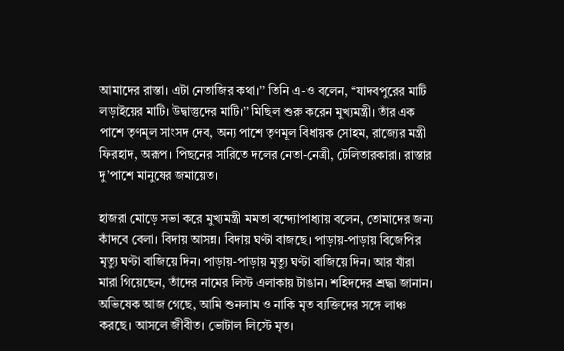আমাদের রাস্তা। এটা নেতাজির কথা।’’ তিনি এ-ও বলেন, ‘‘যাদবপুরের মাটি লড়াইয়ের মাটি। উদ্বাস্তুদের মাটি।’’ মিছিল শুরু করেন মুখ্যমন্ত্রী। তাঁর এক পাশে তৃণমূল সাংসদ দেব, অন্য পাশে তৃণমূল বিধায়ক সোহম, রাজ্যের মন্ত্রী ফিরহাদ, অরূপ। পিছনের সারিতে দলের নেতা-নেত্রী, টেলিতারকারা। রাস্তার দু’পাশে মানুষের জমায়েত।

হাজরা মোড়ে সভা করে মুখ্যমন্ত্রী মমতা বন্দ্যোপাধ্যায় বলেন, তোমাদের জন্য কাঁদবে বেলা। বিদায় আসন্ন। বিদায় ঘণ্টা বাজছে। পাড়ায়-পাড়ায় বিজেপির মৃত্যু ঘণ্টা বাজিয়ে দিন। পাড়ায়-পাড়ায় মৃত্যু ঘণ্টা বাজিয়ে দিন। আর যাঁরা মারা গিয়েছেন, তাঁদের নামের লিস্ট এলাকায় টাঙান। শহিদদের শ্রদ্ধা জানান। অভিষেক আজ গেছে, আমি শুনলাম ও নাকি মৃত ব্যক্তিদের সঙ্গে লাঞ্চ করছে। আসলে জীবীত। ভোটাল লিস্টে মৃত।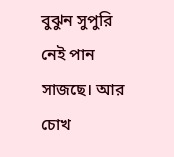বুঝুন সুপুরি নেই পান সাজছে। আর চোখ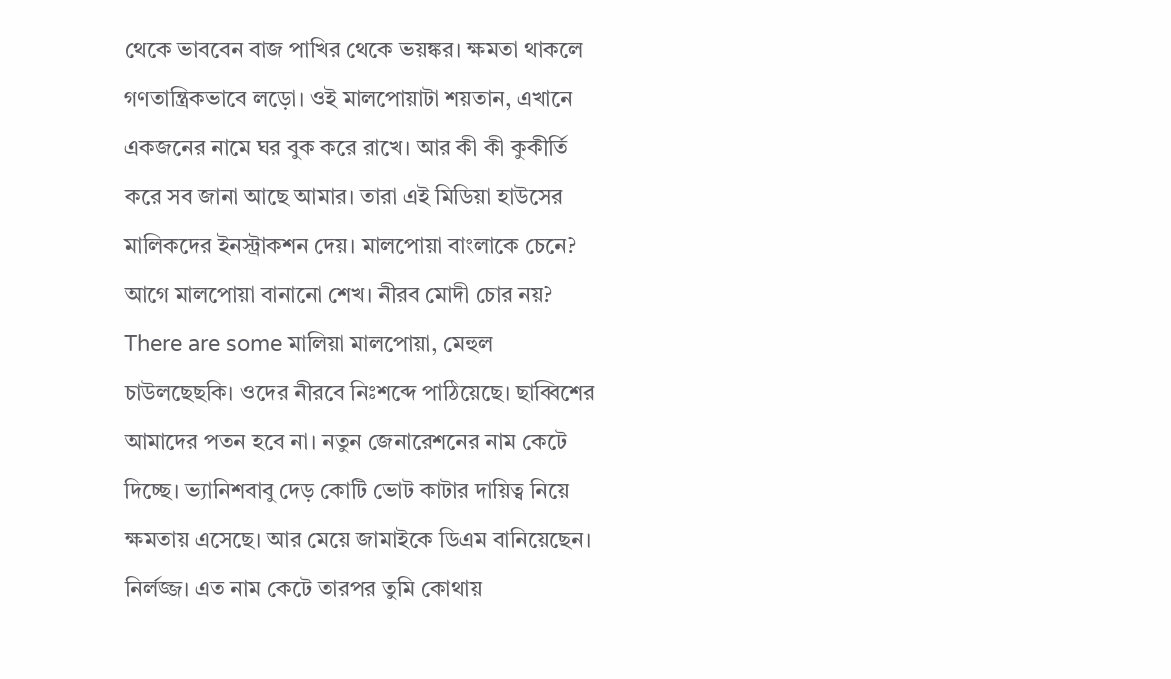থেকে ভাববেন বাজ পাখির থেকে ভয়ঙ্কর। ক্ষমতা থাকলে গণতান্ত্রিকভাবে লড়ো। ওই মালপোয়াটা শয়তান, এখানে একজনের নামে ঘর বুক করে রাখে। আর কী কী কুকীর্তি করে সব জানা আছে আমার। তারা এই মিডিয়া হাউসের মালিকদের ইনস্ট্রাকশন দেয়। মালপোয়া বাংলাকে চেনে? আগে মালপোয়া বানানো শেখ। নীরব মোদী চোর নয়? There are some মালিয়া মালপোয়া, মেহুল চাউলছেছকি। ওদের নীরবে নিঃশব্দে পাঠিয়েছে। ছাব্বিশের আমাদের পতন হবে না। নতুন জেনারেশনের নাম কেটে দিচ্ছে। ভ্যানিশবাবু দেড় কোটি ভোট কাটার দায়িত্ব নিয়ে ক্ষমতায় এসেছে। আর মেয়ে জামাইকে ডিএম বানিয়েছেন। নির্লজ্জ। এত নাম কেটে তারপর তুমি কোথায়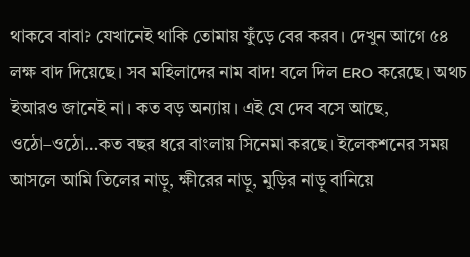থাকবে বাবা? যেখানেই থাকি তোমায় ফুঁড়ে বের করব। দেখুন আগে ৫৪ লক্ষ বাদ দিয়েছে। সব মহিলাদের নাম বাদ! বলে দিল ERO করেছে। অথচ ইআরও জানেই না। কত বড় অন্যায়। এই যে দেব বসে আছে, ওঠো–ওঠো…কত বছর ধরে বাংলায় সিনেমা করছে। ইলেকশনের সময় আসলে আমি তিলের নাড়ু, ক্ষীরের নাড়ু, মুড়ির নাড়ু বানিয়ে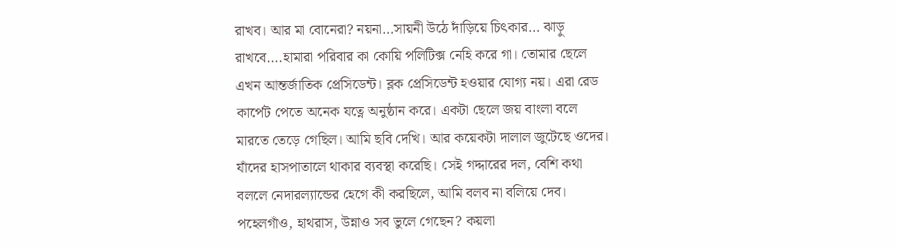রাখব। আর মা বোনেরা? নয়না…সায়নী উঠে দাঁড়িয়ে চিৎকার… ঝাড়ু রাখবে….হামারা পরিবার কা কোয়ি পলিটিক্স নেহি করে গা। তোমার ছেলে এখন আন্তর্জাতিক প্রেসিডেন্ট। ব্লক প্রেসিডেন্ট হওয়ার যোগ্য নয়। এরা রেড কার্পেট পেতে অনেক যত্নে অনুষ্ঠান করে। একটা ছেলে জয় বাংলা বলে মারতে তেড়ে গেছিল। আমি ছবি দেখি। আর কয়েকটা দালাল জুটেছে ওদের। যাঁদের হাসপাতালে থাকার ব্যবস্থা করেছি। সেই গদ্দারের দল, বেশি কথা বললে নেদারল্যান্ডের হেগে কী করছিলে, আমি বলব না বলিয়ে দেব। পহেলগাঁও, হাথরাস, উন্নাও সব ভুলে গেছেন? কয়লা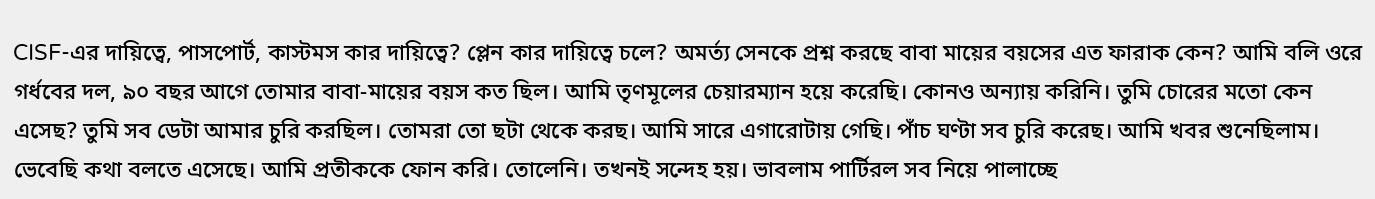CISF-এর দায়িত্বে, পাসপোর্ট, কাস্টমস কার দায়িত্বে? প্লেন কার দায়িত্বে চলে? অমর্ত্য সেনকে প্রশ্ন করছে বাবা মায়ের বয়সের এত ফারাক কেন? আমি বলি ওরে গর্ধবের দল, ৯০ বছর আগে তোমার বাবা-মায়ের বয়স কত ছিল। আমি তৃণমূলের চেয়ারম্যান হয়ে করেছি। কোনও অন্যায় করিনি। তুমি চোরের মতো কেন এসেছ? তুমি সব ডেটা আমার চুরি করছিল। তোমরা তো ছটা থেকে করছ। আমি সারে এগারোটায় গেছি। পাঁচ ঘণ্টা সব চুরি করেছ। আমি খবর শুনেছিলাম। ভেবেছি কথা বলতে এসেছে। আমি প্রতীককে ফোন করি। তোলেনি। তখনই সন্দেহ হয়। ভাবলাম পার্টিরল সব নিয়ে পালাচ্ছে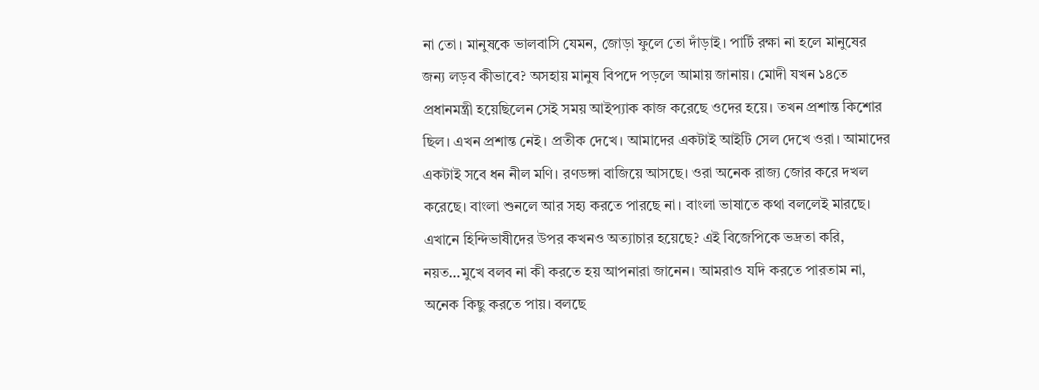না তো। মানুষকে ভালবাসি যেমন, জোড়া ফুলে তো দাঁড়াই। পার্টি রক্ষা না হলে মানুষের জন্য লড়ব কীভাবে? অসহায় মানুষ বিপদে পড়লে আমায় জানায়। মোদী যখন ১৪তে প্রধানমন্ত্রী হয়েছিলেন সেই সময় আইপ্যাক কাজ করেছে ওদের হয়ে। তখন প্রশান্ত কিশোর ছিল। এখন প্রশান্ত নেই। প্রতীক দেখে। আমাদের একটাই আইটি সেল দেখে ওরা। আমাদের একটাই সবে ধন নীল মণি। রণডঙ্গা বাজিয়ে আসছে। ওরা অনেক রাজ্য জোর করে দখল করেছে। বাংলা শুনলে আর সহ্য করতে পারছে না। বাংলা ভাষাতে কথা বললেই মারছে। এখানে হিন্দিভাষীদের উপর কখনও অত্যাচার হয়েছে? এই বিজেপিকে ভদ্রতা করি, নয়ত…মুখে বলব না কী করতে হয় আপনারা জানেন। আমরাও যদি করতে পারতাম না, অনেক কিছু করতে পায়। বলছে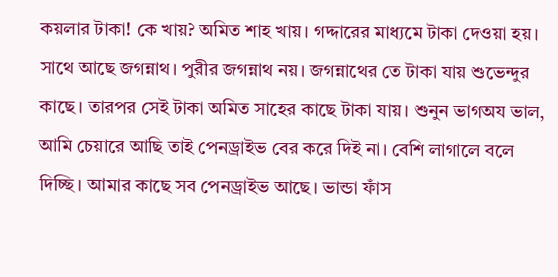কয়লার টাকা! কে খায়? অমিত শাহ খায়। গদ্দারের মাধ্যমে টাকা দেওয়া হয়। সাথে আছে জগন্নাথ। পুরীর জগন্নাথ নয়। জগন্নাথের তে টাকা যায় শুভেন্দুর কাছে। তারপর সেই টাকা অমিত সাহের কাছে টাকা যায়। শুনুন ভাগঅয ভাল, আমি চেয়ারে আছি তাই পেনড্রাইভ বের করে দিই না। বেশি লাগালে বলে দিচ্ছি। আমার কাছে সব পেনড্রাইভ আছে। ভান্ডা ফাঁস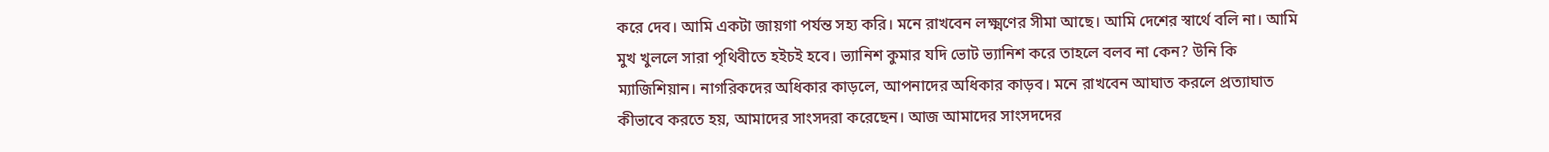করে দেব। আমি একটা জায়গা পর্যন্ত সহ্য করি। মনে রাখবেন লক্ষ্মণের সীমা আছে। আমি দেশের স্বার্থে বলি না। আমি মুখ খুললে সারা পৃথিবীতে হইচই হবে। ভ্যানিশ কুমার যদি ভোট ভ্যানিশ করে তাহলে বলব না কেন? উনি কি ম্যাজিশিয়ান। নাগরিকদের অধিকার কাড়লে, আপনাদের অধিকার কাড়ব। মনে রাখবেন আঘাত করলে প্রত্যাঘাত কীভাবে করতে হয়, আমাদের সাংসদরা করেছেন। আজ আমাদের সাংসদদের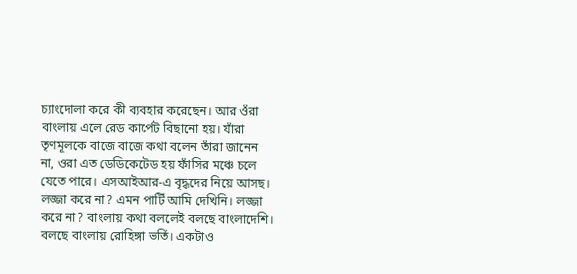চ্যাংদোলা করে কী ব্যবহার করেছেন। আর ওঁরা বাংলায় এলে রেড কার্পেট বিছানো হয়। যাঁরা তৃণমূলকে বাজে বাজে কথা বলেন তাঁরা জানেন না, ওরা এত ডেডিকেটেড হয় ফাঁসির মঞ্চে চলে যেতে পারে। এসআইআর-এ বৃদ্ধদের নিয়ে আসছ। লজ্জা করে না? এমন পার্টি আমি দেখিনি। লজ্জা করে না? বাংলায় কথা বললেই বলছে বাংলাদেশি। বলছে বাংলায় রোহিঙ্গা ভর্তি। একটাও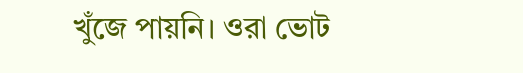খুঁজে পায়নি। ওরা ভোট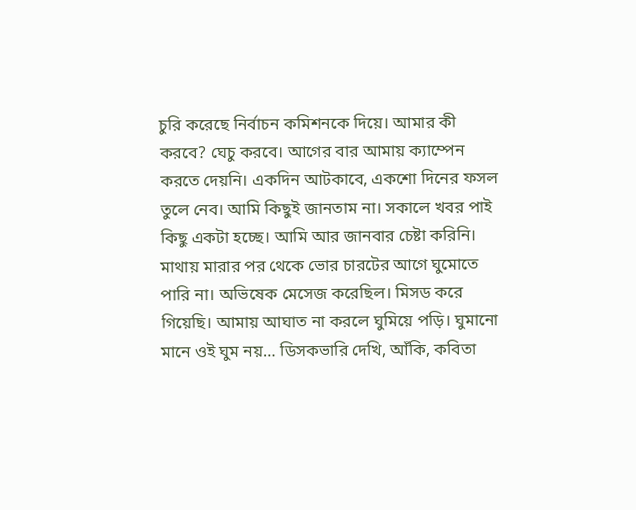চুরি করেছে নির্বাচন কমিশনকে দিয়ে। আমার কী করবে? ঘেচু করবে। আগের বার আমায় ক্যাম্পেন করতে দেয়নি। একদিন আটকাবে, একশো দিনের ফসল তুলে নেব। আমি কিছুই জানতাম না। সকালে খবর পাই কিছু একটা হচ্ছে। আমি আর জানবার চেষ্টা করিনি। মাথায় মারার পর থেকে ভোর চারটের আগে ঘুমোতে পারি না। অভিষেক মেসেজ করেছিল। মিসড করে গিয়েছি। আমায় আঘাত না করলে ঘুমিয়ে পড়ি। ঘুমানো মানে ওই ঘুম নয়… ডিসকভারি দেখি, আঁকি, কবিতা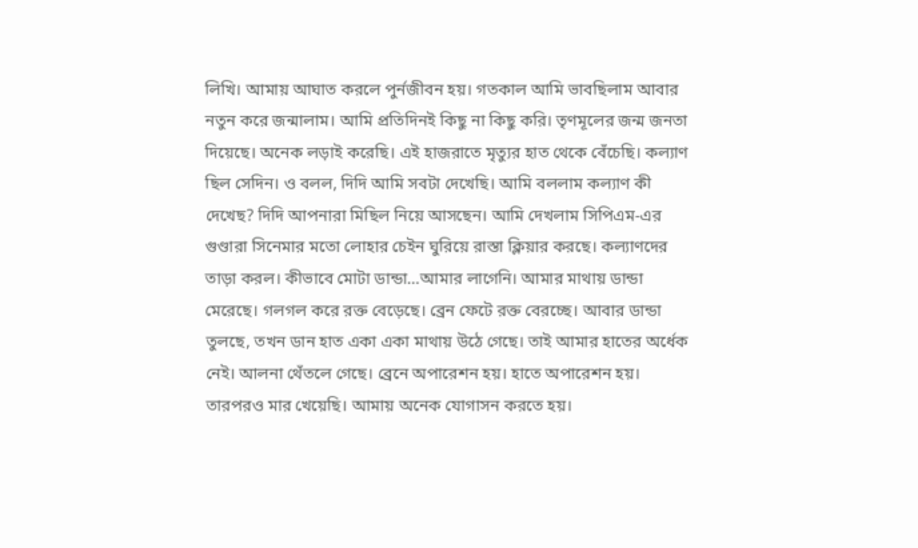লিখি। আমায় আঘাত করলে পুর্নজীবন হয়। গতকাল আমি ভাবছিলাম আবার নতুন করে জন্মালাম। আমি প্রতিদিনই কিছু না কিছু করি। তৃণমূলের জন্ম জনতা দিয়েছে। অনেক লড়াই করেছি। এই হাজরাতে মৃত্যুর হাত থেকে বেঁচেছি। কল্যাণ ছিল সেদিন। ও বলল, দিদি আমি সবটা দেখেছি। আমি বললাম কল্যাণ কী দেখেছ? দিদি আপনারা মিছিল নিয়ে আসছেন। আমি দেখলাম সিপিএম-এর গুণ্ডারা সিনেমার মতো লোহার চেইন ঘুরিয়ে রাস্তা ক্লিয়ার করছে। কল্যাণদের তাড়া করল। কীভাবে মোটা ডান্ডা…আমার লাগেনি। আমার মাথায় ডান্ডা মেরেছে। গলগল করে রক্ত বেড়েছে। ব্রেন ফেটে রক্ত বেরচ্ছে। আবার ডান্ডা তুলছে, তখন ডান হাত একা একা মাথায় উঠে গেছে। তাই আমার হাতের অর্ধেক নেই। আলনা থেঁতলে গেছে। ব্রেনে অপারেশন হয়। হাতে অপারেশন হয়। তারপরও মার খেয়েছি। আমায় অনেক যোগাসন করতে হয়।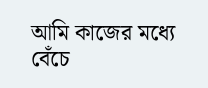আমি কাজের মধ্যে বেঁচে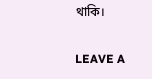থাকি।

LEAVE A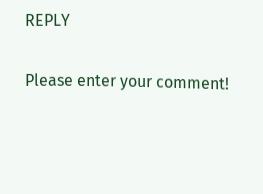REPLY

Please enter your comment!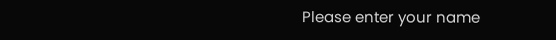Please enter your name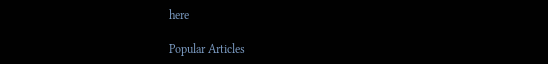here

Popular Articles